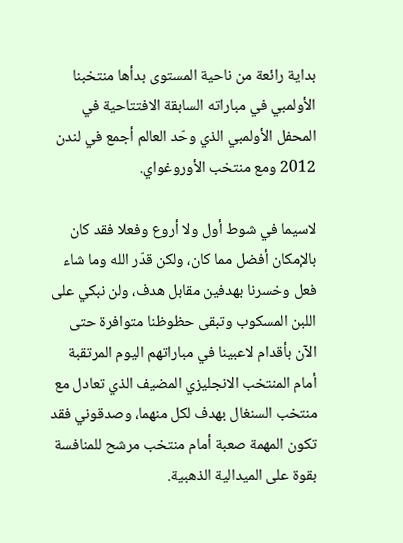بداية رائعة من ناحية المستوى بدأها منتخبنا الأولمبي في مباراته السابقة الافتتاحية في المحفل الأولمبي الذي وحّد العالم أجمع في لندن 2012 ومع منتخب الأوروغواي.

لاسيما في شوط أول ولا أروع وفعلا فقد كان بالإمكان أفضل مما كان، ولكن قدّر الله وما شاء فعل وخسرنا بهدفين مقابل هدف، ولن نبكي على اللبن المسكوب وتبقى حظوظنا متوافرة حتى الآن بأقدام لاعبينا في مباراتهم اليوم المرتقبة أمام المنتخب الانجليزي المضيف الذي تعادل مع منتخب السنغال بهدف لكل منهما، وصدقوني فقد تكون المهمة صعبة أمام منتخب مرشح للمنافسة بقوة على الميدالية الذهبية.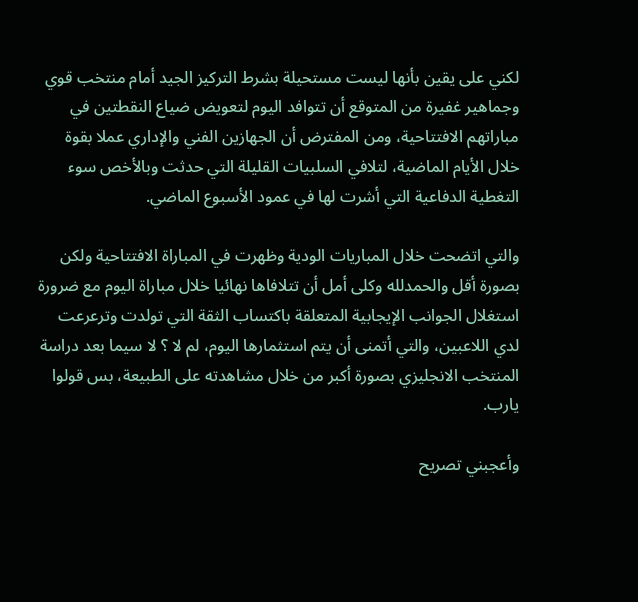لكني على يقين بأنها ليست مستحيلة بشرط التركيز الجيد أمام منتخب قوي وجماهير غفيرة من المتوقع أن تتوافد اليوم لتعويض ضياع النقطتين في مباراتهم الافتتاحية، ومن المفترض أن الجهازين الفني والإداري عملا بقوة خلال الأيام الماضية، لتلافي السلبيات القليلة التي حدثت وبالأخص سوء التغطية الدفاعية التي أشرت لها في عمود الأسبوع الماضي.

والتي اتضحت خلال المباريات الودية وظهرت في المباراة الافتتاحية ولكن بصورة أقل والحمدلله وكلى أمل أن تتلافاها نهائيا خلال مباراة اليوم مع ضرورة استغلال الجوانب الإيجابية المتعلقة باكتساب الثقة التي تولدت وترعرعت لدي اللاعبين، والتي أتمنى أن يتم استثمارها اليوم، لم لا ؟ لا سيما بعد دراسة المنتخب الانجليزي بصورة أكبر من خلال مشاهدته على الطبيعة، بس قولوا يارب.

وأعجبني تصريح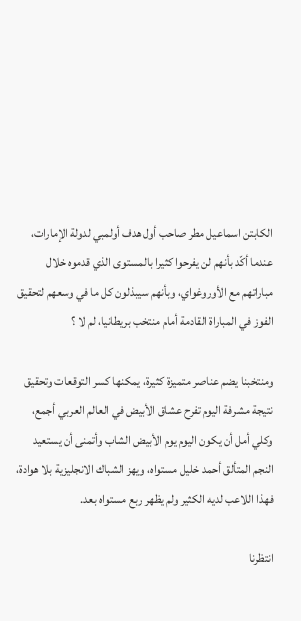الكابتن اسماعيل مطر صاحب أول هدف أولمبي لدولة الإمارات، عندما أكّد بأنهم لن يفرحوا كثيرا بالمستوى الذي قدموه خلال مباراتهم مع الأوروغواي، وبأنهم سيبذلون كل ما في وسعهم لتحقيق الفوز في المباراة القادمة أمام منتخب بريطانيا، لم لا ؟

ومنتخبنا يضم عناصر متميزة كثيرة، يمكنها كسر التوقعات وتحقيق نتيجة مشرفة اليوم تفرح عشاق الأبيض في العالم العربي أجمع، وكلي أمل أن يكون اليوم يوم الأبيض الشاب وأتمنى أن يستعيد النجم المتألق أحمد خليل مستواه، ويهز الشباك الانجليزية بلا هوادة، فهذا اللاعب لديه الكثير ولم يظهر ربع مستواه بعد.

انتظرنا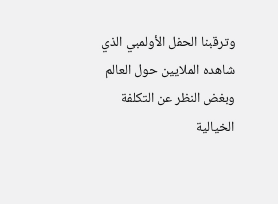وترقبنا الحفل الأولمبي الذي شاهده الملايين حول العالم وبغض النظر عن التكلفة الخيالية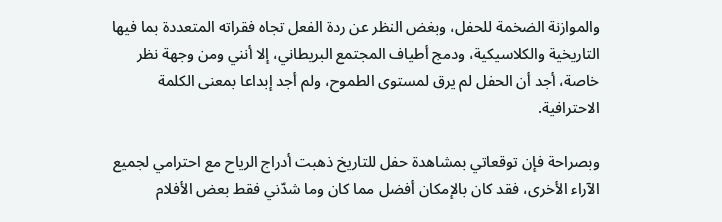والموازنة الضخمة للحفل، وبغض النظر عن ردة الفعل تجاه فقراته المتعددة بما فيها التاريخية والكلاسيكية، ودمج أطياف المجتمع البريطاني، إلا أنني ومن وجهة نظر خاصة، أجد أن الحفل لم يرق لمستوى الطموح، ولم أجد إبداعا بمعنى الكلمة الاحترافية.

وبصراحة فإن توقعاتي بمشاهدة حفل للتاريخ ذهبت أدراج الرياح مع احترامي لجميع الآراء الأخرى، فقد كان بالإمكان أفضل مما كان وما شدّني فقط بعض الأفلام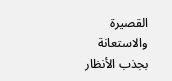القصيرة والاستعانة بجذب الأنظار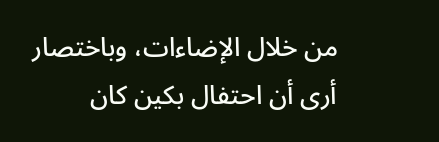من خلال الإضاءات، وباختصار أرى أن احتفال بكين كان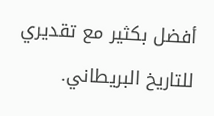أفضل بكثير مع تقديري للتاريخ البريطاني.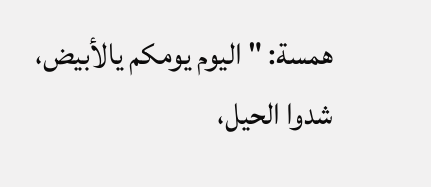همسة: " اليوم يومكم يالأبيض، شدوا الحيل،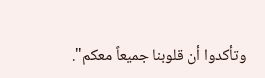وتأكدوا أن قلوبنا جميعاً معكم".